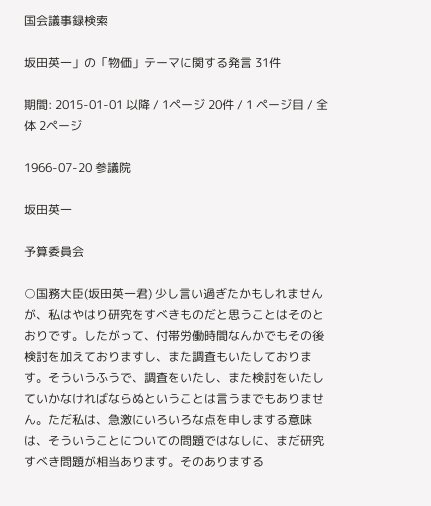国会議事録検索

坂田英一」の「物価」テーマに関する発言 31件

期間: 2015-01-01 以降 / 1ページ 20件 / 1 ページ目 / 全体 2ページ

1966-07-20 参議院

坂田英一

予算委員会

○国務大臣(坂田英一君) 少し言い過ぎたかもしれませんが、私はやはり研究をすべきものだと思うことはそのとおりです。したがって、付帯労働時間なんかでもその後検討を加えておりますし、また調査もいたしております。そういうふうで、調査をいたし、また検討をいたしていかなければならぬということは言うまでもありません。ただ私は、急激にいろいろな点を申しまする意味は、そういうことについての問題ではなしに、まだ研究すべき問題が相当あります。そのありまする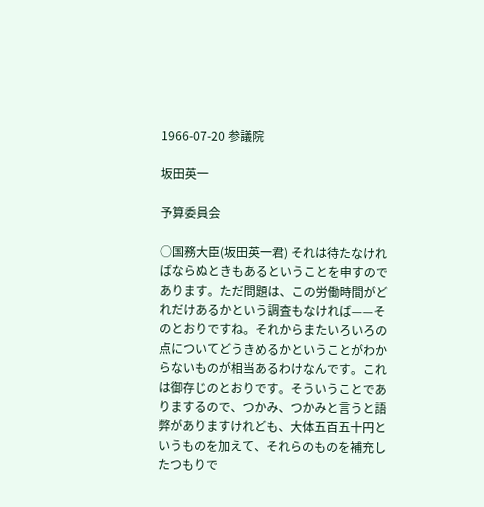1966-07-20 参議院

坂田英一

予算委員会

○国務大臣(坂田英一君) それは待たなければならぬときもあるということを申すのであります。ただ問題は、この労働時間がどれだけあるかという調査もなければ——そのとおりですね。それからまたいろいろの点についてどうきめるかということがわからないものが相当あるわけなんです。これは御存じのとおりです。そういうことでありまするので、つかみ、つかみと言うと語弊がありますけれども、大体五百五十円というものを加えて、それらのものを補充したつもりで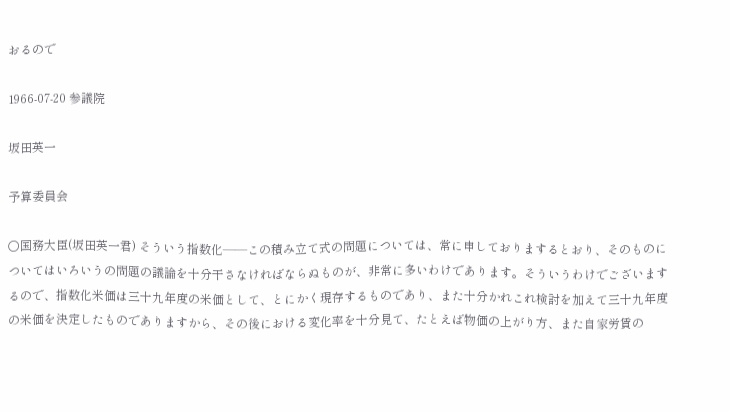おるので

1966-07-20 参議院

坂田英一

予算委員会

○国務大臣(坂田英一君) そういう指数化——この積み立て式の問題については、常に申しておりまするとおり、そのものについてはいろいうの問題の議論を十分干さなければならぬものが、非常に多いわけであります。そういうわけでございまするので、指数化米価は三十九年度の米価として、とにかく現存するものであり、また十分かれこれ検討を加えて三十九年度の米価を決定したものでありますから、その後における変化率を十分見て、たとえば物価の上がり方、また自家労賃の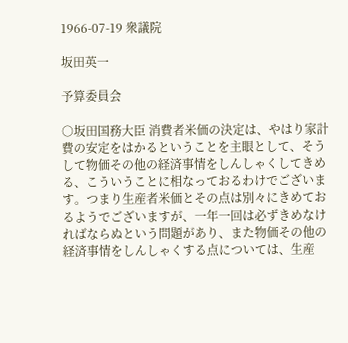1966-07-19 衆議院

坂田英一

予算委員会

○坂田国務大臣 消費者米価の決定は、やはり家計費の安定をはかるということを主眼として、そうして物価その他の経済事情をしんしゃくしてきめる、こういうことに相なっておるわけでございます。つまり生産者米価とその点は別々にきめておるようでございますが、一年一回は必ずきめなければならぬという問題があり、また物価その他の経済事情をしんしゃくする点については、生産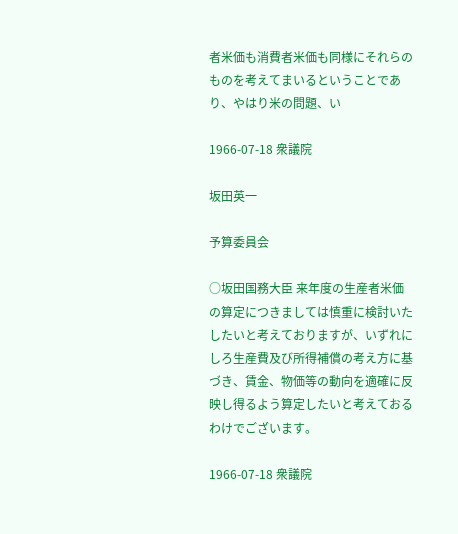者米価も消費者米価も同様にそれらのものを考えてまいるということであり、やはり米の問題、い

1966-07-18 衆議院

坂田英一

予算委員会

○坂田国務大臣 来年度の生産者米価の算定につきましては慎重に検討いたしたいと考えておりますが、いずれにしろ生産費及び所得補償の考え方に基づき、賃金、物価等の動向を適確に反映し得るよう算定したいと考えておるわけでございます。

1966-07-18 衆議院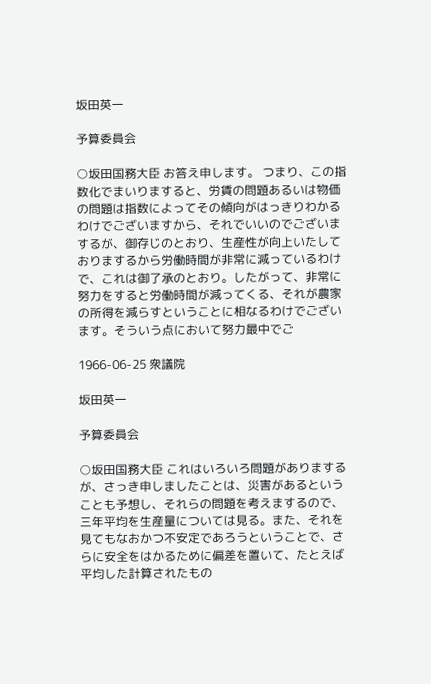坂田英一

予算委員会

○坂田国務大臣 お答え申します。 つまり、この指数化でまいりますると、労賃の問題あるいは物価の問題は指数によってその傾向がはっきりわかるわけでございますから、それでいいのでございまするが、御存じのとおり、生産性が向上いたしておりまするから労働時間が非常に減っているわけで、これは御了承のとおり。したがって、非常に努力をすると労働時間が減ってくる、それが農家の所得を減らすということに相なるわけでございます。そういう点において努力最中でご

1966-06-25 衆議院

坂田英一

予算委員会

○坂田国務大臣 これはいろいろ問題がありまするが、さっき申しましたことは、災害があるということも予想し、それらの問題を考えまするので、三年平均を生産量については見る。また、それを見てもなおかつ不安定であろうということで、さらに安全をはかるために偏差を置いて、たとえば平均した計算されたもの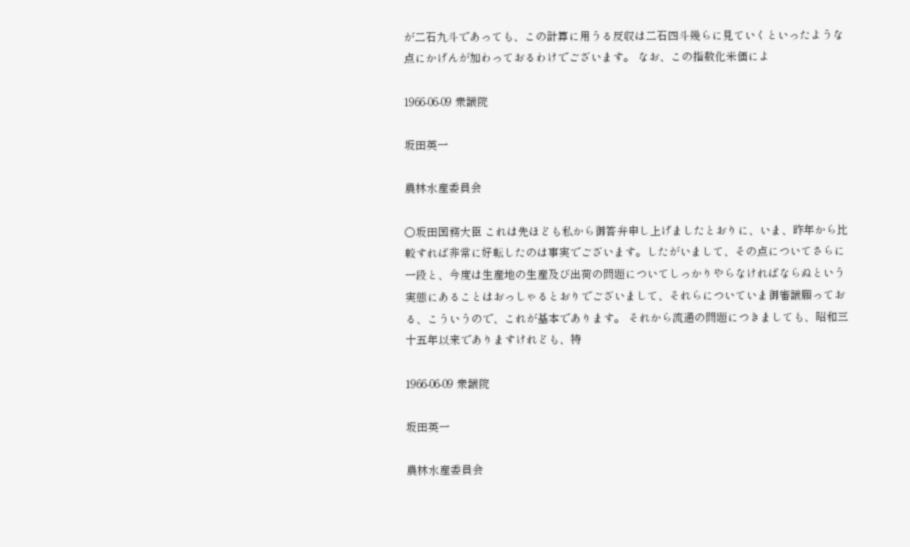が二石九斗であっても、この計算に用うる反収は二石四斗幾らに見ていくといったような点にかげんが加わっておるわけでございます。 なお、この指数化米価によ

1966-06-09 衆議院

坂田英一

農林水産委員会

○坂田国務大臣 これは先ほども私から御答弁申し上げましたとおりに、いま、昨年から比較すれば非常に好転したのは事実でございます。したがいまして、その点についてさらに一段と、今度は生産地の生産及び出荷の問題についてしっかりやらなければならぬという実態にあることはおっしゃるとおりでございまして、それらについていま御審議願っておる、こういうので、これが基本であります。 それから流通の問題につきましても、昭和三十五年以来でありますけれども、特

1966-06-09 衆議院

坂田英一

農林水産委員会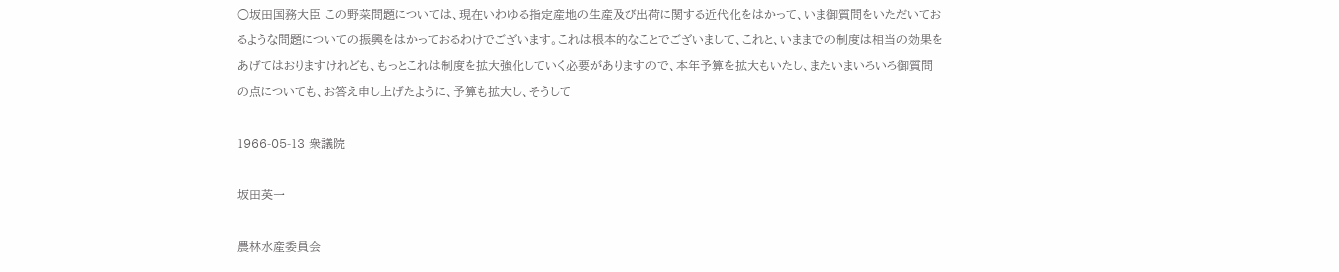○坂田国務大臣 この野菜問題については、現在いわゆる指定産地の生産及び出荷に関する近代化をはかって、いま御質問をいただいておるような問題についての振興をはかっておるわけでございます。これは根本的なことでございまして、これと、いままでの制度は相当の効果をあげてはおりますけれども、もっとこれは制度を拡大強化していく必要がありますので、本年予算を拡大もいたし、またいまいろいろ御質問の点についても、お答え申し上げたように、予算も拡大し、そうして

1966-05-13 衆議院

坂田英一

農林水産委員会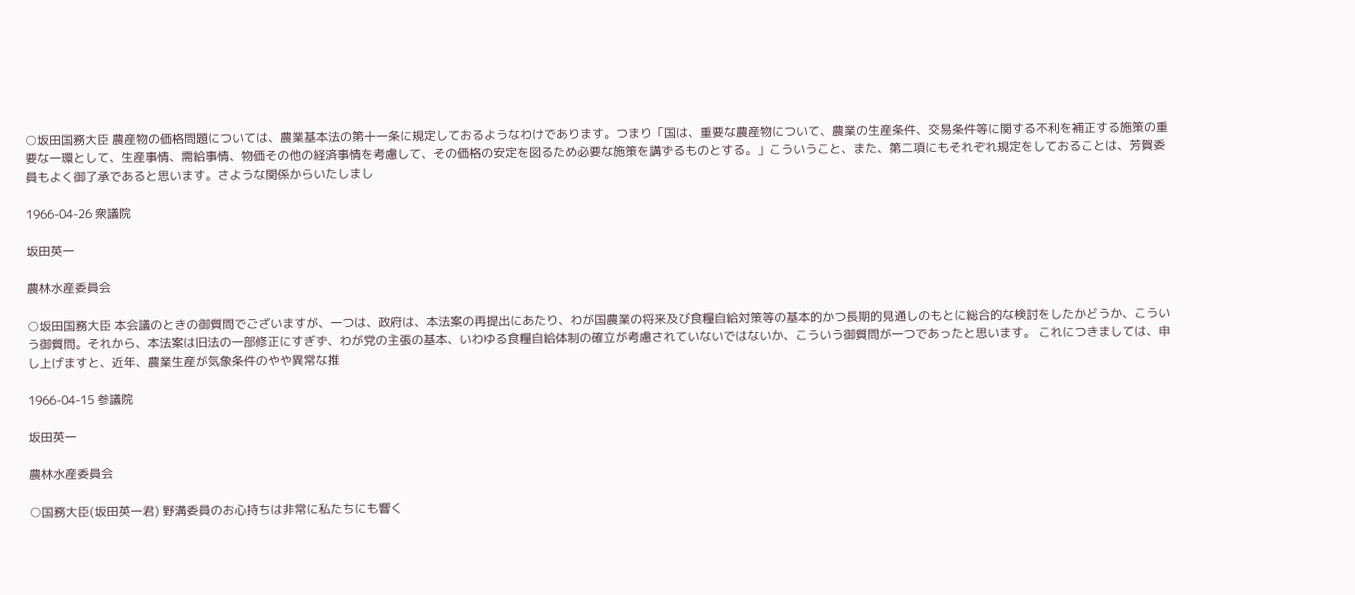○坂田国務大臣 農産物の価格問題については、農業基本法の第十一条に規定しておるようなわけであります。つまり「国は、重要な農産物について、農業の生産条件、交易条件等に関する不利を補正する施策の重要な一環として、生産事情、需給事情、物価その他の経済事情を考慮して、その価格の安定を図るため必要な施策を講ずるものとする。」こういうこと、また、第二項にもそれぞれ規定をしておることは、芳賀委員もよく御了承であると思います。さような関係からいたしまし

1966-04-26 衆議院

坂田英一

農林水産委員会

○坂田国務大臣 本会議のときの御質問でございますが、一つは、政府は、本法案の再提出にあたり、わが国農業の将来及び食糧自給対策等の基本的かつ長期的見通しのもとに総合的な検討をしたかどうか、こういう御質問。それから、本法案は旧法の一部修正にすぎず、わが党の主張の基本、いわゆる食糧自給体制の確立が考慮されていないではないか、こういう御質問が一つであったと思います。 これにつきましては、申し上げますと、近年、農業生産が気象条件のやや異常な推

1966-04-15 参議院

坂田英一

農林水産委員会

○国務大臣(坂田英一君) 野溝委員のお心持ちは非常に私たちにも響く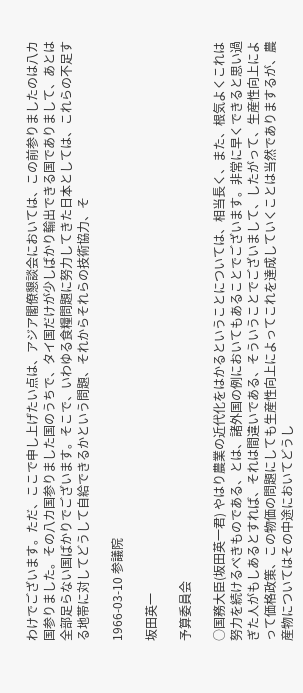わけでございます。ただ、ここで申し上げたい点は、アジア閣僚懇談会においては、この前参りましたのは八カ国参りました。その八カ国参りました国のうちで、タイ国だけが少しばかり輸出できる国でありまして、あとは全部足らない国ばかりでございます。そこで、いわゆる食糧問題に努力してきた日本としては、これらの不足する地帯に対してどうして自給できるかという問題、それからそれらの技術協力、そ

1966-03-10 参議院

坂田英一

予算委員会

○国務大臣(坂田英一君) やはり農業の近代化をはかるということについては、相当長く、また、根気よくこれは努力を続けるべきものである、とは、諸外国の例においてもあることでございます。非常に早くできると思い過ぎた人がもしあるとすれば、それは間違いである、そういうことでございまして、したがって、生産性向上によって価格政策、この物価の問題にしても生産性向上によってこれを達成していくことは当然でありまするが、農産物についてはその中途においてどうし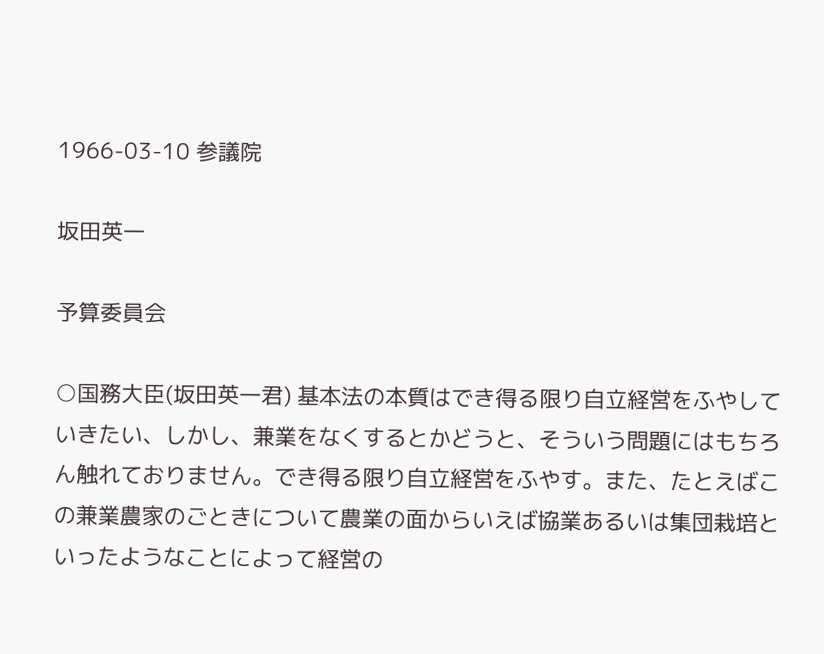1966-03-10 参議院

坂田英一

予算委員会

○国務大臣(坂田英一君) 基本法の本質はでき得る限り自立経営をふやしていきたい、しかし、兼業をなくするとかどうと、そういう問題にはもちろん触れておりません。でき得る限り自立経営をふやす。また、たとえばこの兼業農家のごときについて農業の面からいえば協業あるいは集団栽培といったようなことによって経営の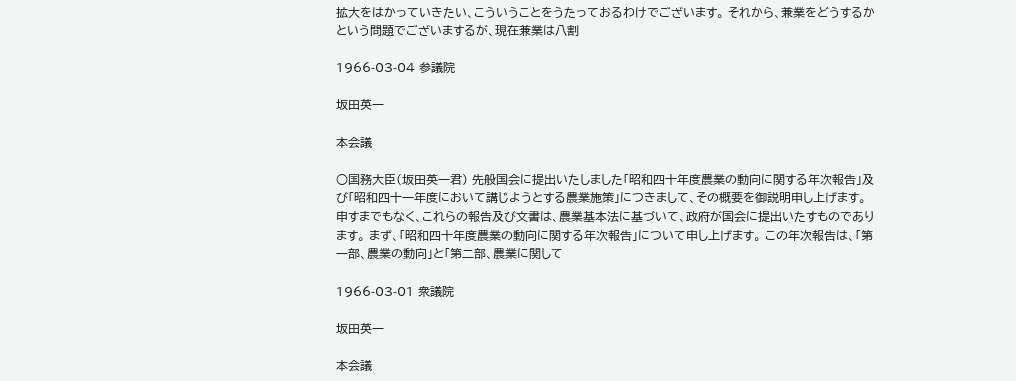拡大をはかっていきたい、こういうことをうたっておるわけでございます。 それから、兼業をどうするかという問題でございまするが、現在兼業は八割

1966-03-04 参議院

坂田英一

本会議

○国務大臣(坂田英一君) 先般国会に提出いたしました「昭和四十年度農業の動向に関する年次報告」及び「昭和四十一年度において講じようとする農業施策」につきまして、その概要を御説明申し上げます。 申すまでもなく、これらの報告及び文書は、農業基本法に基づいて、政府が国会に提出いたすものであります。 まず、「昭和四十年度農業の動向に関する年次報告」について申し上げます。 この年次報告は、「第一部、農業の動向」と「第二部、農業に関して

1966-03-01 衆議院

坂田英一

本会議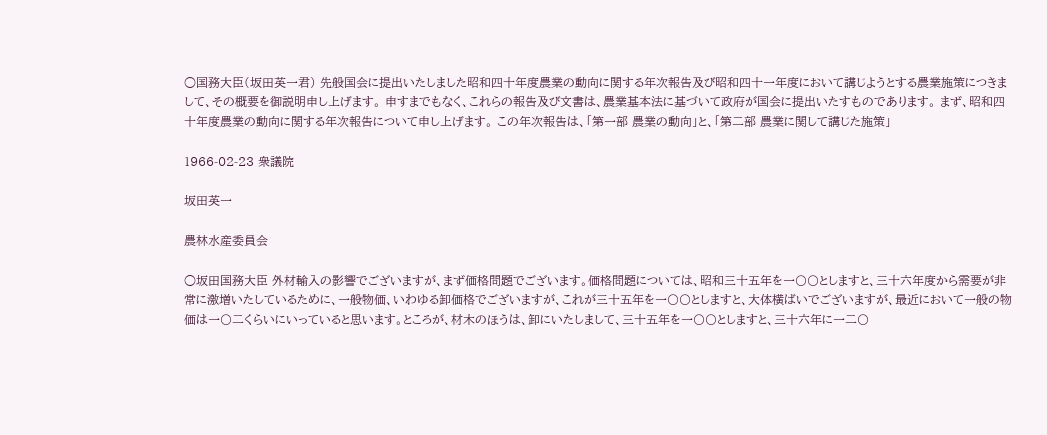○国務大臣(坂田英一君) 先般国会に提出いたしました昭和四十年度農業の動向に関する年次報告及び昭和四十一年度において講じようとする農業施策につきまして、その概要を御説明申し上げます。 申すまでもなく、これらの報告及び文書は、農業基本法に基づいて政府が国会に提出いたすものであります。 まず、昭和四十年度農業の動向に関する年次報告について申し上げます。 この年次報告は、「第一部 農業の動向」と、「第二部 農業に関して講じた施策」

1966-02-23 衆議院

坂田英一

農林水産委員会

○坂田国務大臣 外材輸入の影響でございますが、まず価格問題でございます。価格問題については、昭和三十五年を一〇〇としますと、三十六年度から需要が非常に激増いたしているために、一般物価、いわゆる卸価格でございますが、これが三十五年を一〇〇としますと、大体横ばいでございますが、最近において一般の物価は一〇二くらいにいっていると思います。ところが、材木のほうは、卸にいたしまして、三十五年を一〇〇としますと、三十六年に一二〇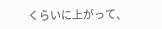くらいに上がって、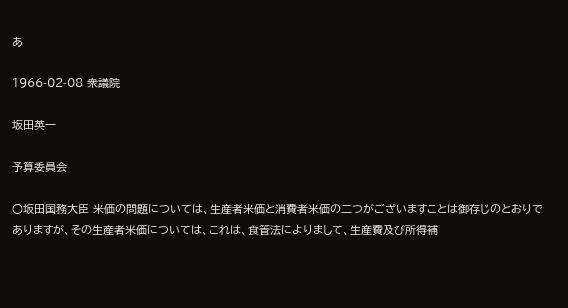あ

1966-02-08 衆議院

坂田英一

予算委員会

○坂田国務大臣 米価の問題については、生産者米価と消費者米価の二つがございますことは御存じのとおりでありますが、その生産者米価については、これは、食管法によりまして、生産費及び所得補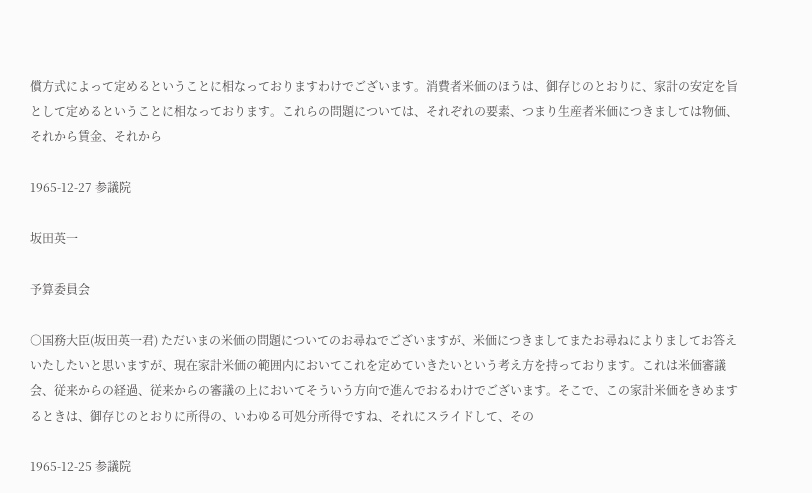償方式によって定めるということに相なっておりますわけでございます。消費者米価のほうは、御存じのとおりに、家計の安定を旨として定めるということに相なっております。これらの問題については、それぞれの要素、つまり生産者米価につきましては物価、それから賃金、それから

1965-12-27 参議院

坂田英一

予算委員会

○国務大臣(坂田英一君) ただいまの米価の問題についてのお尋ねでございますが、米価につきましてまたお尋ねによりましてお答えいたしたいと思いますが、現在家計米価の範囲内においてこれを定めていきたいという考え方を持っております。これは米価審議会、従来からの経過、従来からの審議の上においてそういう方向で進んでおるわけでございます。そこで、この家計米価をきめまするときは、御存じのとおりに所得の、いわゆる可処分所得ですね、それにスライドして、その

1965-12-25 参議院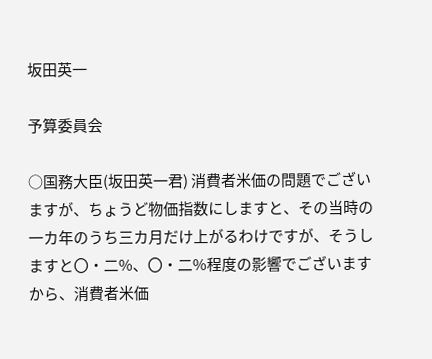坂田英一

予算委員会

○国務大臣(坂田英一君) 消費者米価の問題でございますが、ちょうど物価指数にしますと、その当時の一カ年のうち三カ月だけ上がるわけですが、そうしますと〇・二%、〇・二%程度の影響でございますから、消費者米価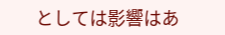としては影響はあ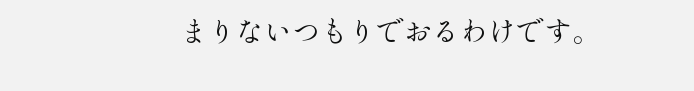まりないつもりでおるわけです。